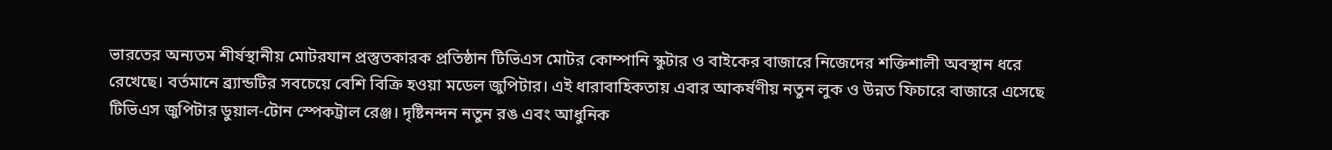ভারতের অন্যতম শীর্ষস্থানীয় মোটরযান প্রস্তুতকারক প্রতিষ্ঠান টিভিএস মোটর কোম্পানি স্কুটার ও বাইকের বাজারে নিজেদের শক্তিশালী অবস্থান ধরে রেখেছে। বর্তমানে ব্র্যান্ডটির সবচেয়ে বেশি বিক্রি হওয়া মডেল জুপিটার। এই ধারাবাহিকতায় এবার আকর্ষণীয় নতুন লুক ও উন্নত ফিচারে বাজারে এসেছে টিভিএস জুপিটার ডুয়াল-টোন স্পেকট্রাল রেঞ্জ। দৃষ্টিনন্দন নতুন রঙ এবং আধুনিক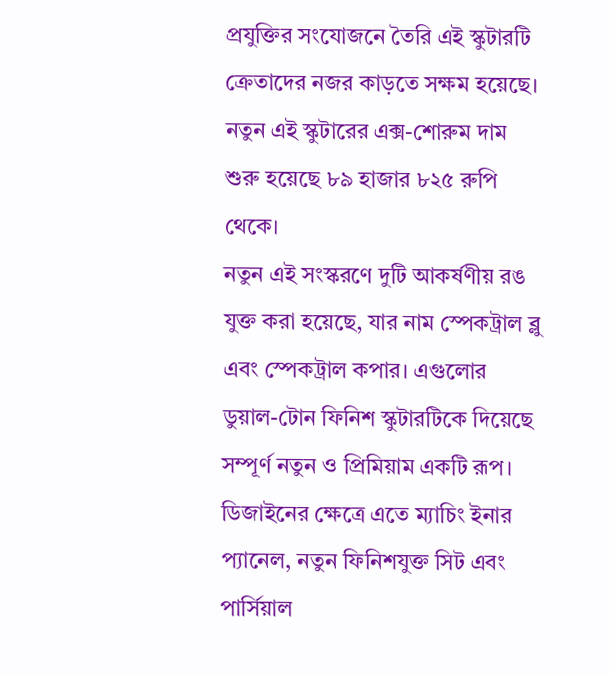প্রযুক্তির সংযোজনে তৈরি এই স্কুটারটি ক্রেতাদের নজর কাড়তে সক্ষম হয়েছে। নতুন এই স্কুটারের এক্স-শোরুম দাম শুরু হয়েছে ৮৯ হাজার ৮২৫ রুপি থেকে।
নতুন এই সংস্করণে দুটি আকর্ষণীয় রঙ যুক্ত করা হয়েছে, যার নাম স্পেকট্রাল ব্লু এবং স্পেকট্রাল কপার। এগুলোর ডুয়াল-টোন ফিনিশ স্কুটারটিকে দিয়েছে সম্পূর্ণ নতুন ও প্রিমিয়াম একটি রূপ। ডিজাইনের ক্ষেত্রে এতে ম্যাচিং ইনার প্যানেল, নতুন ফিনিশযুক্ত সিট এবং পার্সিয়াল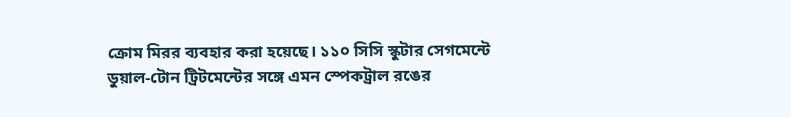ক্রোম মিরর ব্যবহার করা হয়েছে। ১১০ সিসি স্কুটার সেগমেন্টে ডুয়াল-টোন ট্রিটমেন্টের সঙ্গে এমন স্পেকট্রাল রঙের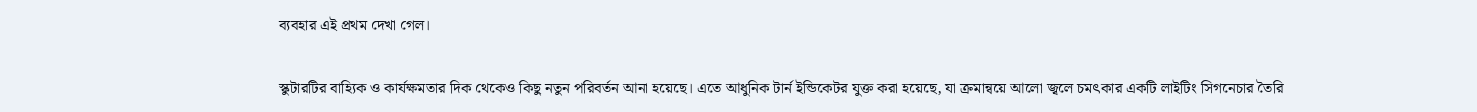ব্যবহার এই প্রথম দেখা গেল।

স্কুটারটির বাহ্যিক ও কার্যক্ষমতার দিক থেকেও কিছু নতুন পরিবর্তন আনা হয়েছে। এতে আধুনিক টার্ন ইন্ডিকেটর যুক্ত করা হয়েছে, যা ক্রমান্বয়ে আলো জ্বলে চমৎকার একটি লাইটিং সিগনেচার তৈরি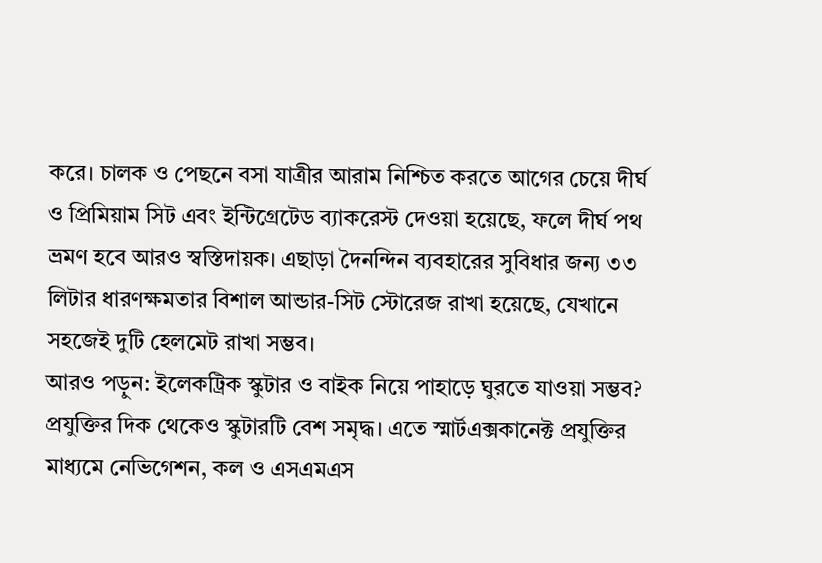করে। চালক ও পেছনে বসা যাত্রীর আরাম নিশ্চিত করতে আগের চেয়ে দীর্ঘ ও প্রিমিয়াম সিট এবং ইন্টিগ্রেটেড ব্যাকরেস্ট দেওয়া হয়েছে, ফলে দীর্ঘ পথ ভ্রমণ হবে আরও স্বস্তিদায়ক। এছাড়া দৈনন্দিন ব্যবহারের সুবিধার জন্য ৩৩ লিটার ধারণক্ষমতার বিশাল আন্ডার-সিট স্টোরেজ রাখা হয়েছে, যেখানে সহজেই দুটি হেলমেট রাখা সম্ভব।
আরও পড়ুন: ইলেকট্রিক স্কুটার ও বাইক নিয়ে পাহাড়ে ঘুরতে যাওয়া সম্ভব?
প্রযুক্তির দিক থেকেও স্কুটারটি বেশ সমৃদ্ধ। এতে স্মার্টএক্সকানেক্ট প্রযুক্তির মাধ্যমে নেভিগেশন, কল ও এসএমএস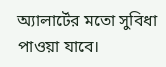অ্যালার্টের মতো সুবিধা পাওয়া যাবে।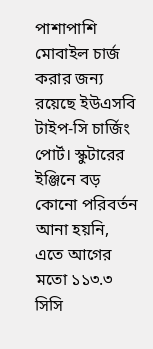পাশাপাশি মোবাইল চার্জ করার জন্য রয়েছে ইউএসবি টাইপ-সি চার্জিং পোর্ট। স্কুটারের ইঞ্জিনে বড় কোনো পরিবর্তন আনা হয়নি, এতে আগের মতো ১১৩.৩ সিসি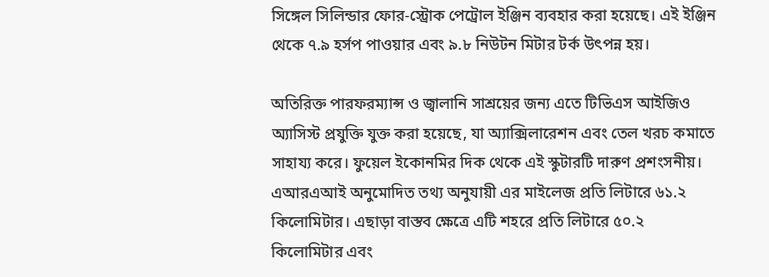সিঙ্গেল সিলিন্ডার ফোর-স্ট্রোক পেট্রোল ইঞ্জিন ব্যবহার করা হয়েছে। এই ইঞ্জিন থেকে ৭.৯ হর্সপ পাওয়ার এবং ৯.৮ নিউটন মিটার টর্ক উৎপন্ন হয়।

অতিরিক্ত পারফরম্যান্স ও জ্বালানি সাশ্রয়ের জন্য এতে টিভিএস আইজিও অ্যাসিস্ট প্রযুক্তি যুক্ত করা হয়েছে, যা অ্যাক্সিলারেশন এবং তেল খরচ কমাতে সাহায্য করে। ফুয়েল ইকোনমির দিক থেকে এই স্কুটারটি দারুণ প্রশংসনীয়। এআরএআই অনুমোদিত তথ্য অনুযায়ী এর মাইলেজ প্রতি লিটারে ৬১.২ কিলোমিটার। এছাড়া বাস্তব ক্ষেত্রে এটি শহরে প্রতি লিটারে ৫০.২ কিলোমিটার এবং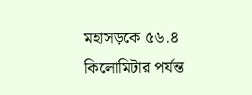মহাসড়কে ৫৬.৪ কিলোমিটার পর্যন্ত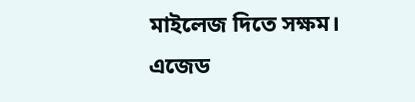মাইলেজ দিতে সক্ষম।
এজেড